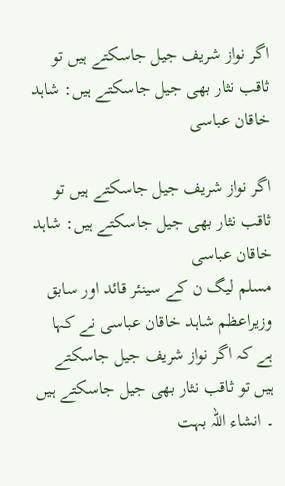اگر نواز شریف جیل جاسکتے ہیں تو ثاقب نثار بھی جیل جاسکتے ہیں: شاہد خاقان عباسی

اگر نواز شریف جیل جاسکتے ہیں تو ثاقب نثار بھی جیل جاسکتے ہیں: شاہد خاقان عباسی
مسلم لیگ ن کے سینئر قائد اور سابق وزیراعظم شاہد خاقان عباسی نے کہا ہے کہ اگر نواز شریف جیل جاسکتے ہیں تو ثاقب نثار بھی جیل جاسکتے ہیں ۔ انشاء اللہ بہت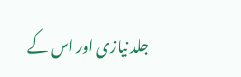جلد نیازی اور اس کے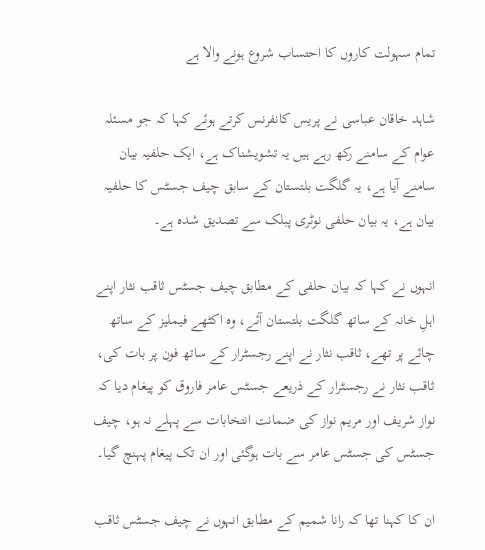تمام سہولت کاروں کا احتساب شروع ہونے والا ہے

شاہد خاقان عباسی نے پریس کانفرنس کرتے ہوئے کہا کہ جو مسئلہ عوام کے سامنے رکھ رہے ہیں یہ تشویشناک ہے، ایک حلفیہ بیان سامنے آیا ہے، یہ گلگت بلتستان کے سابق چیف جسٹس کا حلفیہ بیان ہے، یہ بیان حلفی نوٹری پبلک سے تصدیق شدہ ہے۔

انہوں نے کہا کہ بیان حلفی کے مطابق چیف جسٹس ثاقب نثار اپنے اہلِ خانہ کے ساتھ گلگت بلتستان آئے، وہ اکٹھے فیملیز کے ساتھ چائے پر تھے، ثاقب نثار نے اپنے رجسٹرار کے ساتھ فون پر بات کی، ثاقب نثار نے رجسٹرار کے ذریعے جسٹس عامر فاروق کو پیغام دیا کہ نواز شریف اور مریم نواز کی ضمانت انتخابات سے پہلے نہ ہو، چیف جسٹس کی جسٹس عامر سے بات ہوگئی اور ان تک پیغام پہنچ گیا۔

ان کا کہنا تھا کہ رانا شمیم کے مطابق انہوں نے چیف جسٹس ثاقب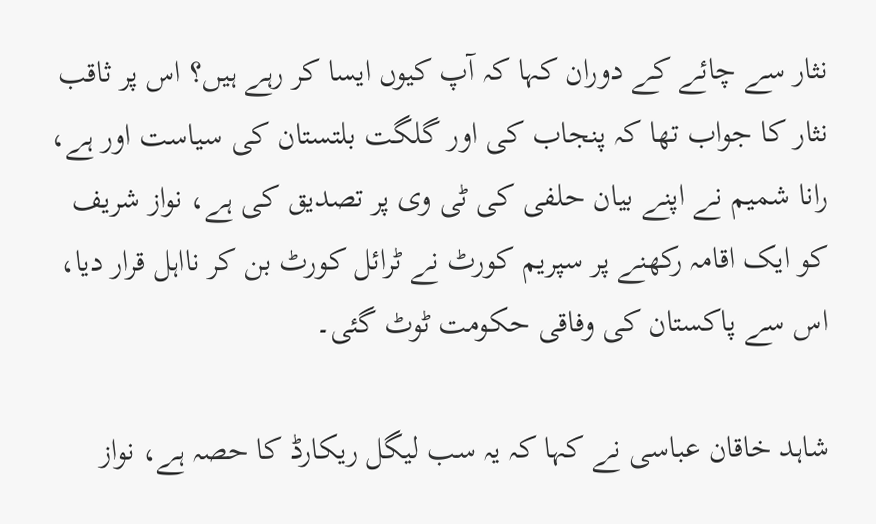نثار سے چائے کے دوران کہا کہ آپ کیوں ایسا کر رہے ہیں؟ اس پر ثاقب نثار کا جواب تھا کہ پنجاب کی اور گلگت بلتستان کی سیاست اور ہے، رانا شمیم نے اپنے بیان حلفی کی ٹی وی پر تصدیق کی ہے، نواز شریف کو ایک اقامہ رکھنے پر سپریم کورٹ نے ٹرائل کورٹ بن کر نااہل قرار دیا، اس سے پاکستان کی وفاقی حکومت ٹوٹ گئی۔

شاہد خاقان عباسی نے کہا کہ یہ سب لیگل ریکارڈ کا حصہ ہے، نواز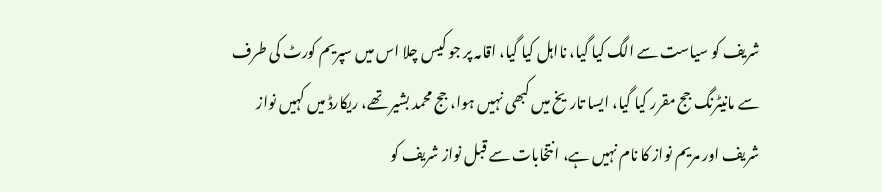شریف کو سیاست سے الگ کیا گیا، نااہل کیا گیا، اقامہ پر جو کیس چلا اس میں سپریم کورٹ کی طرف سے مانیٹرنگ جج مقرر کیا گیا، ایسا تاریخ میں کبھی نہیں ہوا، جج محمد بشیر تھے، ریکارڈ میں کہیں نواز شریف اور مریم نواز کا نام نہیں ہے، انتخابات سے قبل نواز شریف کو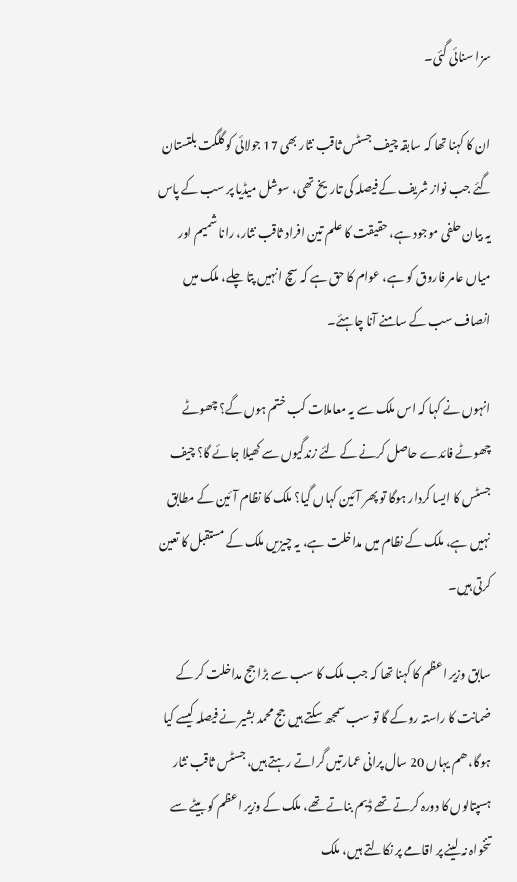سزا سنائی گئی۔

ان کا کہنا تھا کہ سابقہ چیف جسٹس ثاقب نثار بھی 17 جولائی کو گلگت بلتستان گئے جب نواز شریف کے فیصلہ کی تاریخ تھی، سوشل میڈیا پر سب کے پاس یہ بیان حلفی موجود ہے، حقیقت کا علم تین افراد ثاقب نثار، رانا شمیم اور میاں عامر فاروق کو ہے، عوام کا حق ہے کہ سچ انہیں پتا چلے، ملک میں انصاف سب کے سامنے آنا چاہئے۔

انہوں نے کہا کہ اس ملک سے یہ معاملات کب ختم ہوں گے؟ چھوٹے چھوٹے فائدے حاصل کرنے کے لئے زندگیوں سے کھیلا جائے گا؟ چیف جسٹس کا ایسا کردار ہوگا تو پھر آئین کہاں گیا؟ ملک کا نظام آئین کے مطابق نہیں ہے، ملک کے نظام میں مداخلت ہے، یہ چیزیں ملک کے مستقبل کا تعین کرتی ہیں۔

سابق وزیر اعظم کا کہنا تھا کہ جب ملک کا سب سے بڑا جج مداخلت کر کے ضمانت کا راستہ روکے گا تو سب سمجھ سکتے ہیں جج محمد بشیر نے فیصلہ کیسے کیا ہوگا، ھم یہاں 20 سال پرانی عمارتیں گراتے رہتے ہیں، جسٹس ثاقب نثار ہسپتالوں کا دورہ کرتے تھے ڈیم بناتے تھے، ملک کے وزیر اعظم کو بیٹے سے تنخواہ نہ لینے پر اقامے پر نکالتے ہیں، ملک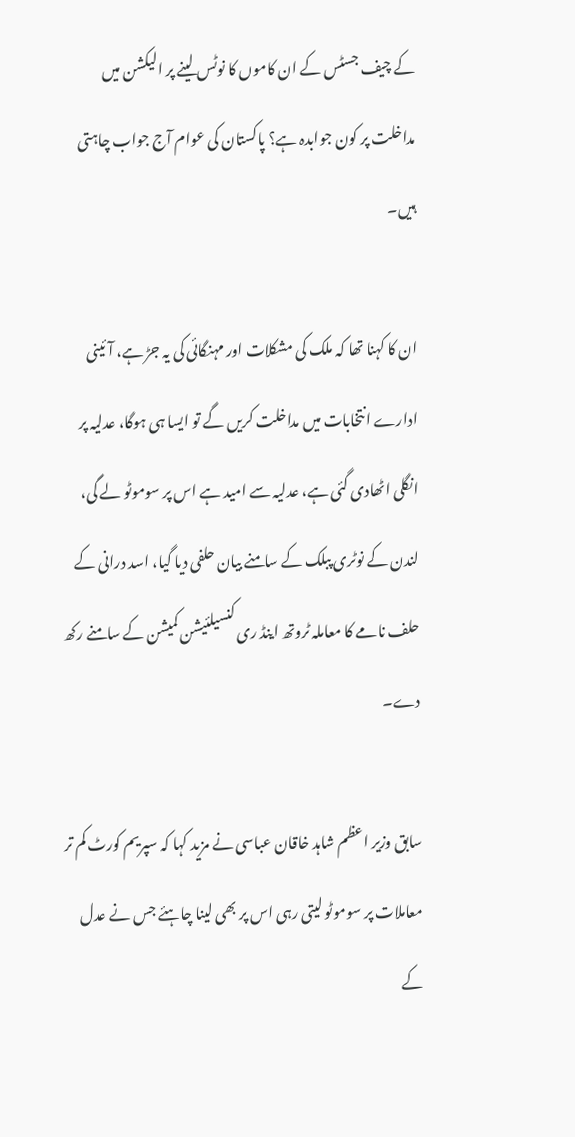کے چیف جسٹس کے ان کاموں کا نوٹس لینے پر الیکشن میں مداخلت پر کون جوابدہ ہے؟ پاکستان کی عوام آج جواب چاہتی ہیں۔

ان کا کہنا تھا کہ ملک کی مشکلات اور مہنگائی کی یہ جڑ ہے، آئینی ادارے انتخابات میں مداخلت کریں گے تو ایسا ہی ہوگا، عدلیہ پر انگلی اٹھادی گئی ہے، عدلیہ سے امید ہے اس پر سوموٹو لے گی، لندن کے نوٹری پبلک کے سامنے بیان حلفی دیا گیا، اسد درانی کے حلف نامے کا معاملہ ٹروتھ اینڈ ری کنسیلئیشن کمیشن کے سامنے رکھ دے۔

سابق وزیر اعظم شاہد خاقان عباسی نے مزید کہا کہ سپریم کورٹ کم تر معاملات پر سوموٹو لیتی رہی اس پر بھی لینا چاہئے جس نے عدل کے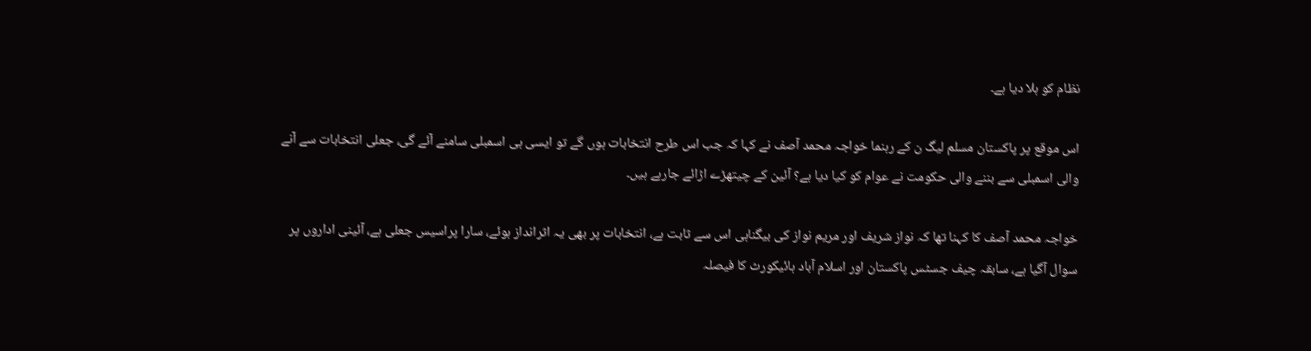نظام کو ہلا دیا ہے۔

اس موقع پر پاکستان مسلم لیگ ن کے رہنما خواجہ محمد آصف نے کہا کہ جب اس طرح انتخابات ہوں گے تو ایسی ہی اسمبلی سامنے آئے گی، جعلی انتخابات سے آنے والی اسمبلی سے بننے والی حکومت نے عوام کو کیا دیا ہے؟ آئین کے چیتھڑے اڑائے جارہے ہیں۔

خواجہ محمد آصف کا کہنا تھا کہ نواز شریف اور مریم نواز کی بیگناہی اس سے ثابت ہے، انتخابات پر بھی یہ اثرانداز ہوئے، سارا پراسیس جعلی ہے، آئینی اداروں پر سوال آگیا ہے، سابقہ چیف جسٹس پاکستان اور اسلام آباد ہائیکورٹ کا فیصلہ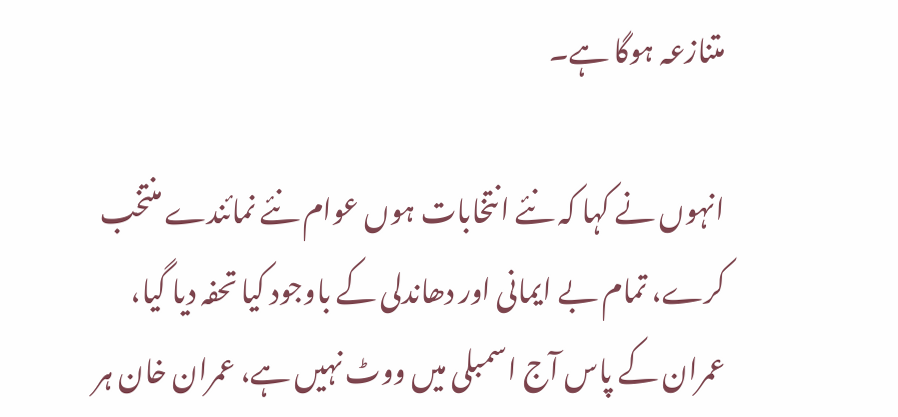متنازعہ ہوگا ہے۔

انہوں نے کہا کہ نئے انتخابات ہوں عوام نئے نمائندے منتخب کرے، تمام بے ایمانی اور دھاندلی کے باوجود کیا تحفہ دیا گیا، عمران کے پاس آج اسمبلی میں ووٹ نہیں ہے، عمران خان ہر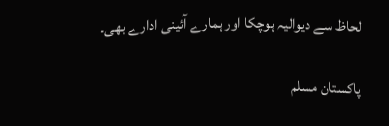لحاظ سے دیوالیہ ہوچکا اور ہمارے آئینی ادارے بھی۔

پاکستان مسلم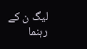لیگ ن کے رہنما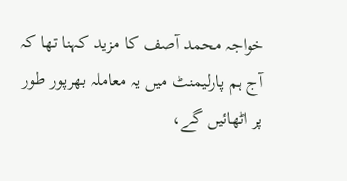خواجہ محمد آصف کا مزید کہنا تھا کہ آج ہم پارلیمنٹ میں یہ معاملہ بھرپور طور پر اٹھائیں گے،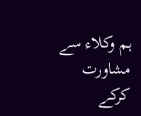ہم وکلاء سے مشاورت کرکے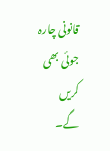قانونی چارہ جوئی بھی کریں گے۔